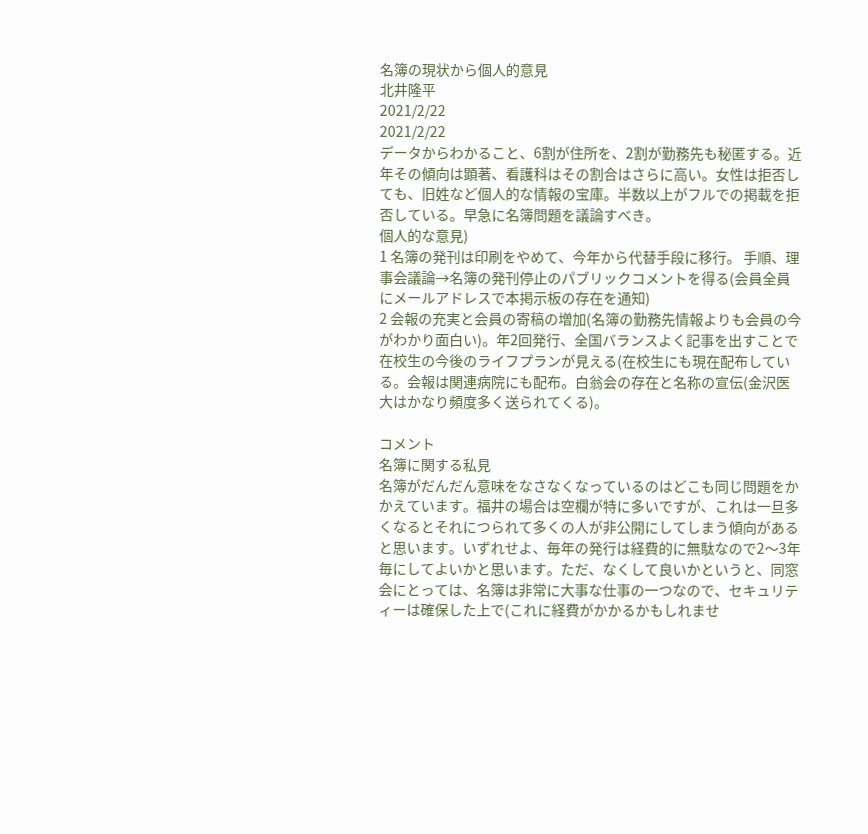名簿の現状から個人的意見
北井隆平
2021/2/22
2021/2/22
データからわかること、6割が住所を、2割が勤務先も秘匿する。近年その傾向は顕著、看護科はその割合はさらに高い。女性は拒否しても、旧姓など個人的な情報の宝庫。半数以上がフルでの掲載を拒否している。早急に名簿問題を議論すべき。
個人的な意見)
1 名簿の発刊は印刷をやめて、今年から代替手段に移行。 手順、理事会議論→名簿の発刊停止のパブリックコメントを得る(会員全員にメールアドレスで本掲示板の存在を通知)
2 会報の充実と会員の寄稿の増加(名簿の勤務先情報よりも会員の今がわかり面白い)。年2回発行、全国バランスよく記事を出すことで在校生の今後のライフプランが見える(在校生にも現在配布している。会報は関連病院にも配布。白翁会の存在と名称の宣伝(金沢医大はかなり頻度多く送られてくる)。

コメント
名簿に関する私見
名簿がだんだん意味をなさなくなっているのはどこも同じ問題をかかえています。福井の場合は空欄が特に多いですが、これは一旦多くなるとそれにつられて多くの人が非公開にしてしまう傾向があると思います。いずれせよ、毎年の発行は経費的に無駄なので2〜3年毎にしてよいかと思います。ただ、なくして良いかというと、同窓会にとっては、名簿は非常に大事な仕事の一つなので、セキュリティーは確保した上で(これに経費がかかるかもしれませ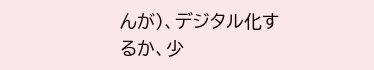んが)、デジタル化するか、少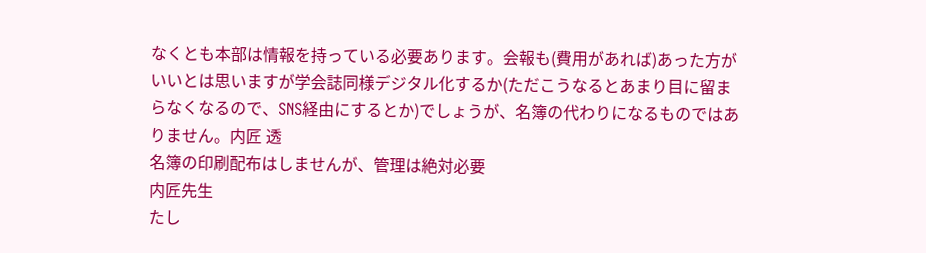なくとも本部は情報を持っている必要あります。会報も(費用があれば)あった方がいいとは思いますが学会誌同様デジタル化するか(ただこうなるとあまり目に留まらなくなるので、SNS経由にするとか)でしょうが、名簿の代わりになるものではありません。内匠 透
名簿の印刷配布はしませんが、管理は絶対必要
内匠先生
たし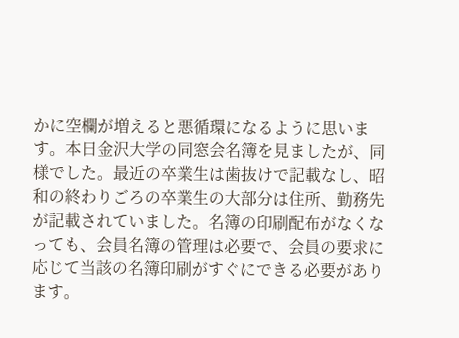かに空欄が増えると悪循環になるように思います。本日金沢大学の同窓会名簿を見ましたが、同様でした。最近の卒業生は歯抜けで記載なし、昭和の終わりごろの卒業生の大部分は住所、勤務先が記載されていました。名簿の印刷配布がなくなっても、会員名簿の管理は必要で、会員の要求に応じて当該の名簿印刷がすぐにできる必要があります。